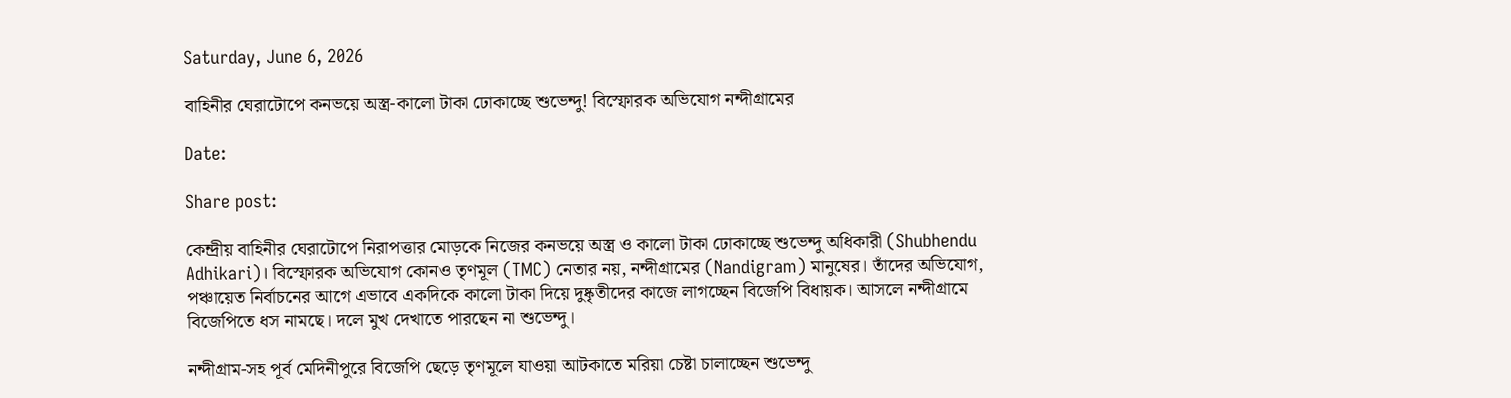Saturday, June 6, 2026

বাহিনীর ঘেরাটোপে কনভয়ে অস্ত্র-কালো টাকা ঢোকাচ্ছে শুভেন্দু! বিস্ফোরক অভিযোগ নন্দীগ্রামের

Date:

Share post:

কেন্দ্রীয় বাহিনীর ঘেরাটোপে নিরাপত্তার মোড়কে নিজের কনভয়ে অস্ত্র ও কালো টাকা ঢোকাচ্ছে শুভেন্দু অধিকারী (Shubhendu Adhikari)। বিস্ফোরক অভিযোগ কোনও তৃণমূল (TMC) নেতার নয়, নন্দীগ্রামের (Nandigram) মানুষের। তাঁদের অভিযোগ, পঞ্চায়েত নির্বাচনের আগে এভাবে একদিকে কালো টাকা দিয়ে দুষ্কৃতীদের কাজে লাগচ্ছেন বিজেপি বিধায়ক। আসলে নন্দীগ্রামে বিজেপিতে ধস নামছে। দলে মুখ দেখাতে পারছেন না শুভেন্দু।

নন্দীগ্রাম-সহ পূর্ব মেদিনীপুরে বিজেপি ছেড়ে তৃণমূলে যাওয়া আটকাতে মরিয়া চেষ্টা চালাচ্ছেন শুভেন্দু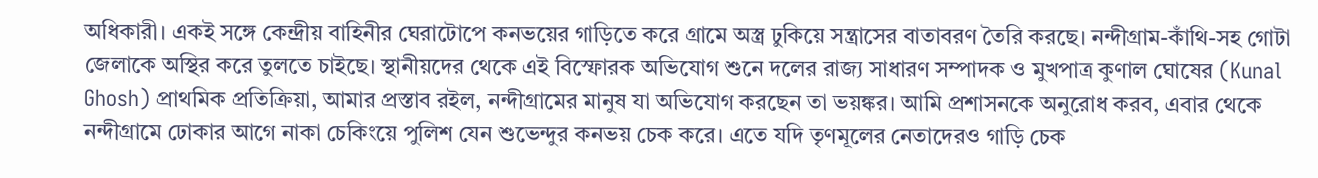অধিকারী। একই সঙ্গে কেন্দ্রীয় বাহিনীর ঘেরাটোপে কনভয়ের গাড়িতে করে গ্রামে অস্ত্র ঢুকিয়ে সন্ত্রাসের বাতাবরণ তৈরি করছে। নন্দীগ্রাম-কাঁথি-সহ গোটা জেলাকে অস্থির করে তুলতে চাইছে। স্থানীয়দের থেকে এই বিস্ফোরক অভিযোগ শুনে দলের রাজ্য সাধারণ সম্পাদক ও মুখপাত্র কুণাল ঘোষের (Kunal Ghosh) প্রাথমিক প্রতিক্রিয়া, আমার প্রস্তাব রইল, নন্দীগ্রামের মানুষ যা অভিযোগ করছেন তা ভয়ঙ্কর। আমি প্রশাসনকে অনুরোধ করব, এবার থেকে নন্দীগ্রামে ঢোকার আগে নাকা চেকিংয়ে পুলিশ যেন শুভেন্দুর কনভয় চেক করে। এতে যদি তৃণমূলের নেতাদেরও গাড়ি চেক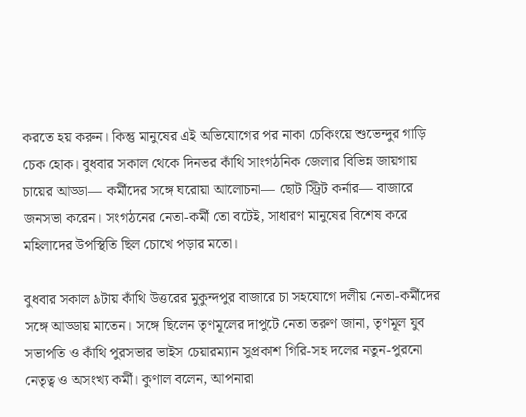করতে হয় করুন। কিন্তু মানুষের এই অভিযোগের পর নাকা চেকিংয়ে শুভেন্দুর গাড়ি চেক হোক। বুধবার সকাল থেকে দিনভর কাঁথি সাংগঠনিক জেলার বিভিন্ন জায়গায় চায়ের আড্ডা— কর্মীদের সঙ্গে ঘরোয়া আলোচনা— ছোট স্ট্রিট কর্নার— বাজারে জনসভা করেন। সংগঠনের নেতা-কর্মী তো বটেই, সাধারণ মানুষের বিশেষ করে মহিলাদের উপস্থিতি ছিল চোখে পড়ার মতো।

বুধবার সকাল ৯টায় কাঁথি উত্তরের মুকুন্দপুর বাজারে চা সহযোগে দলীয় নেতা-কর্মীদের সঙ্গে আড্ডায় মাতেন। সঙ্গে ছিলেন তৃণমূলের দাপুটে নেতা তরুণ জানা, তৃণমূল যুব সভাপতি ও কাঁথি পুরসভার ভাইস চেয়ারম্যান সুপ্রকাশ গিরি-সহ দলের নতুন-পুরনো নেতৃত্ব ও অসংখ্য কর্মী। কুণাল বলেন, আপনারা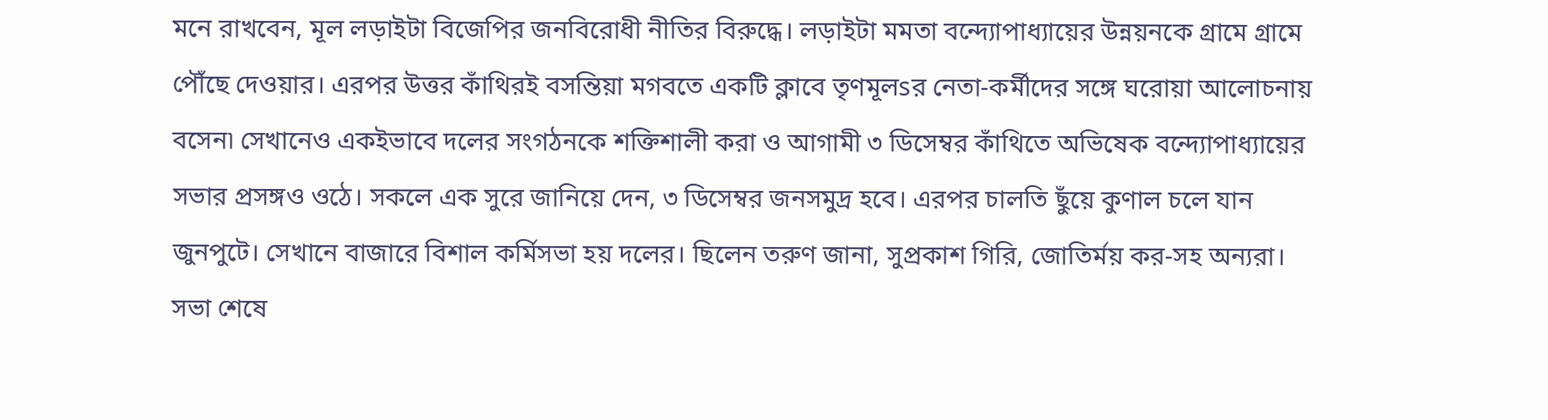মনে রাখবেন, মূল লড়াইটা বিজেপির জনবিরোধী নীতির বিরুদ্ধে। লড়াইটা মমতা বন্দ্যোপাধ্যায়ের উন্নয়নকে গ্রামে গ্রামে পৌঁছে দেওয়ার। এরপর উত্তর কাঁথিরই বসন্তিয়া মগবতে একটি ক্লাবে তৃণমূলsর নেতা-কর্মীদের সঙ্গে ঘরোয়া আলোচনায় বসেন৷ সেখানেও একইভাবে দলের সংগঠনকে শক্তিশালী করা ও আগামী ৩ ডিসেম্বর কাঁথিতে অভিষেক বন্দ্যোপাধ্যায়ের সভার প্রসঙ্গও ওঠে। সকলে এক সুরে জানিয়ে দেন, ৩ ডিসেম্বর জনসমুদ্র হবে। এরপর চালতি ছুঁয়ে কুণাল চলে যান জুনপুটে। সেখানে বাজারে বিশাল কর্মিসভা হয় দলের। ছিলেন তরুণ জানা, সুপ্রকাশ গিরি, জোতির্ময় কর-সহ অন্যরা। সভা শেষে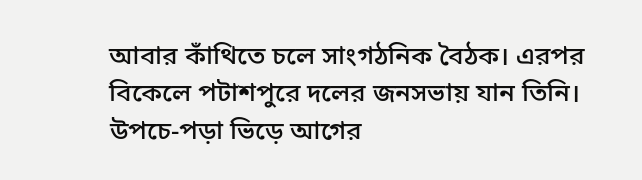আবার কাঁথিতে চলে সাংগঠনিক বৈঠক। এরপর বিকেলে পটাশপুরে দলের জনসভায় যান তিনি। উপচে-পড়া ভিড়ে আগের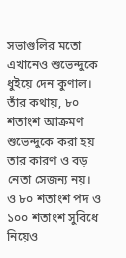সভাগুলির মতো এখানেও শুভেন্দুকে ধুইয়ে দেন কুণাল। তাঁর কথায়, ৮০ শতাংশ আক্রমণ শুভেন্দুকে করা হয় তার কারণ ও বড় নেতা সেজন্য নয়। ও ৮০ শতাংশ পদ ও ১০০ শতাংশ সুবিধে নিয়েও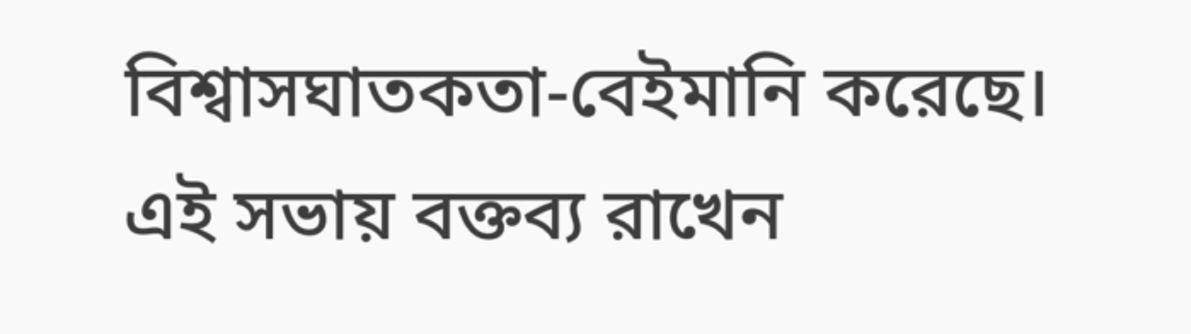বিশ্বাসঘাতকতা-বেইমানি করেছে। এই সভায় বক্তব্য রাখেন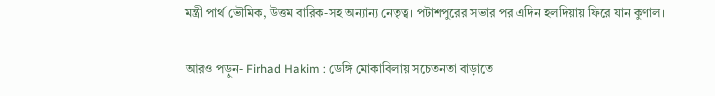মন্ত্রী পার্থ ভৌমিক, উত্তম বারিক-সহ অন্যান্য নেতৃত্ব। পটাশপুরের সভার পর এদিন হলদিয়ায় ফিরে যান কুণাল।

আরও পড়ুন- Firhad Hakim : ডেঙ্গি মোকাবিলায় সচেতনতা বাড়াতে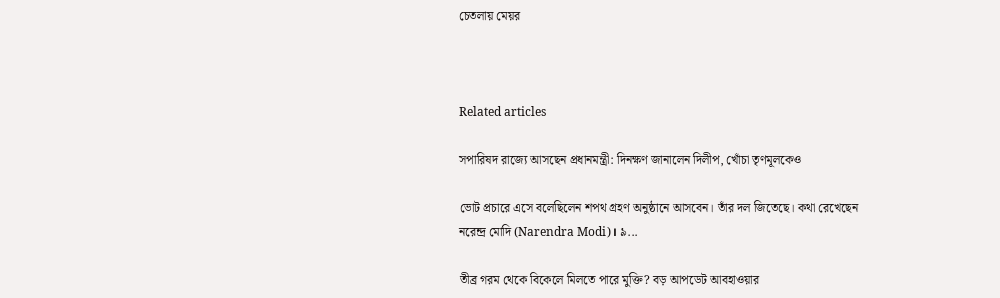চেতলায় মেয়র



Related articles

সপারিষদ রাজ্যে আসছেন প্রধানমন্ত্রী: দিনক্ষণ জানালেন দিলীপ, খোঁচা তৃণমূলকেও

ভোট প্রচারে এসে বলেছিলেন শপথ গ্রহণ অনুষ্ঠানে আসবেন। তাঁর দল জিতেছে। কথা রেখেছেন নরেন্দ্র মোদি (Narendra Modi)। ৯...

তীব্র গরম থেকে বিকেলে মিলতে পারে মুক্তি? বড় আপডেট আবহাওয়ার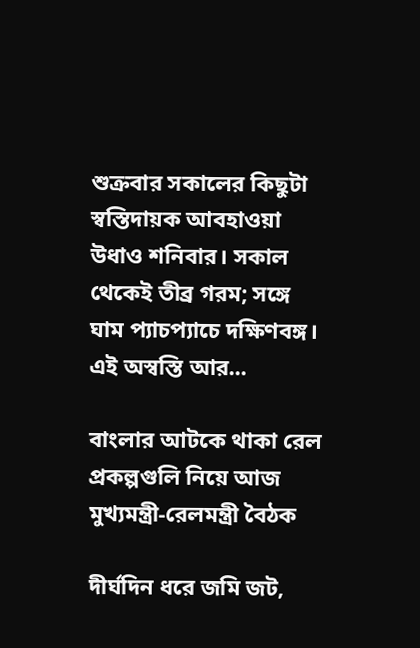শুক্রবার সকালের কিছুটা স্বস্তিদায়ক আবহাওয়া উধাও শনিবার। সকাল থেকেই তীব্র গরম; সঙ্গে ঘাম প্যাচপ্যাচে দক্ষিণবঙ্গ। এই অস্বস্তি আর...

বাংলার আটকে থাকা রেল প্রকল্পগুলি নিয়ে আজ মুখ্যমন্ত্রী-রেলমন্ত্রী বৈঠক

দীর্ঘদিন ধরে জমি জট,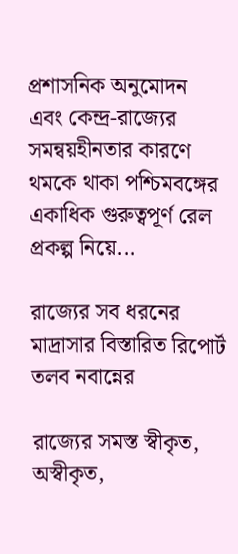প্রশাসনিক অনুমোদন এবং কেন্দ্র-রাজ্যের সমন্বয়হীনতার কারণে থমকে থাকা পশ্চিমবঙ্গের একাধিক গুরুত্বপূর্ণ রেল প্রকল্প নিয়ে...

রাজ্যের সব ধরনের মাদ্রাসার বিস্তারিত রিপোর্ট তলব নবান্নের

রাজ্যের সমস্ত স্বীকৃত, অস্বীকৃত,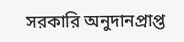সরকারি অনুদানপ্রাপ্ত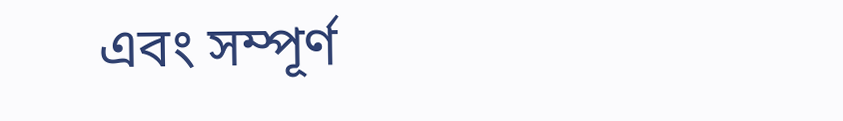এবং সম্পূর্ণ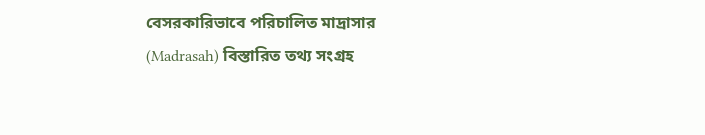বেসরকারিভাবে পরিচালিত মাদ্রাসার (Madrasah) বিস্তারিত তথ্য সংগ্রহ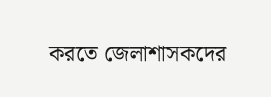করতে জেলাশাসকদের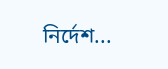নির্দেশ...